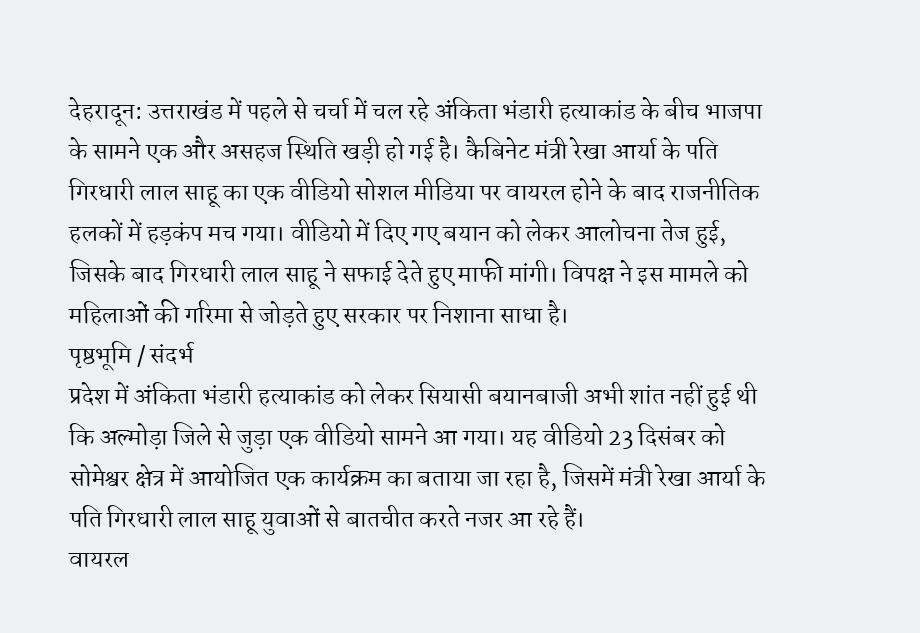देहरादून: उत्तराखंड में पहले से चर्चा में चल रहे अंकिता भंडारी हत्याकांड के बीच भाजपा के सामने एक और असहज स्थिति खड़ी हो गई है। कैबिनेट मंत्री रेखा आर्या के पति गिरधारी लाल साहू का एक वीडियो सोशल मीडिया पर वायरल होने के बाद राजनीतिक हलकों में हड़कंप मच गया। वीडियो में दिए गए बयान को लेकर आलोचना तेज हुई, जिसके बाद गिरधारी लाल साहू ने सफाई देते हुए माफी मांगी। विपक्ष ने इस मामले को महिलाओं की गरिमा से जोड़ते हुए सरकार पर निशाना साधा है।
पृष्ठभूमि / संदर्भ
प्रदेश में अंकिता भंडारी हत्याकांड को लेकर सियासी बयानबाजी अभी शांत नहीं हुई थी कि अल्मोड़ा जिले से जुड़ा एक वीडियो सामने आ गया। यह वीडियो 23 दिसंबर को सोमेश्वर क्षेत्र में आयोजित एक कार्यक्रम का बताया जा रहा है, जिसमें मंत्री रेखा आर्या के पति गिरधारी लाल साहू युवाओं से बातचीत करते नजर आ रहे हैं।
वायरल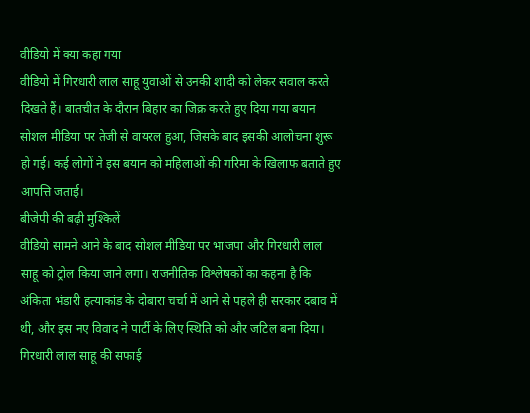वीडियो में क्या कहा गया
वीडियो में गिरधारी लाल साहू युवाओं से उनकी शादी को लेकर सवाल करते दिखते हैं। बातचीत के दौरान बिहार का जिक्र करते हुए दिया गया बयान सोशल मीडिया पर तेजी से वायरल हुआ, जिसके बाद इसकी आलोचना शुरू हो गई। कई लोगों ने इस बयान को महिलाओं की गरिमा के खिलाफ बताते हुए आपत्ति जताई।
बीजेपी की बढ़ी मुश्किलें
वीडियो सामने आने के बाद सोशल मीडिया पर भाजपा और गिरधारी लाल साहू को ट्रोल किया जाने लगा। राजनीतिक विश्लेषकों का कहना है कि अंकिता भंडारी हत्याकांड के दोबारा चर्चा में आने से पहले ही सरकार दबाव में थी, और इस नए विवाद ने पार्टी के लिए स्थिति को और जटिल बना दिया।
गिरधारी लाल साहू की सफाई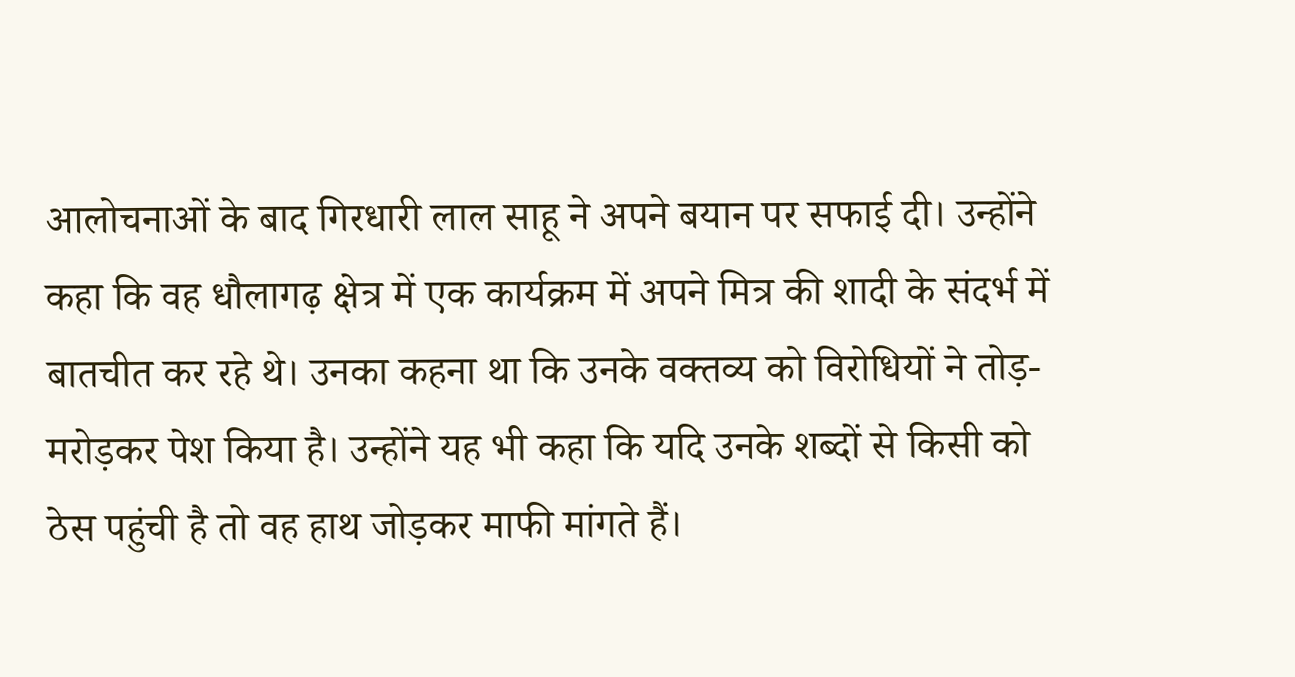आलोचनाओं के बाद गिरधारी लाल साहू ने अपने बयान पर सफाई दी। उन्होंने कहा कि वह धौलागढ़ क्षेत्र में एक कार्यक्रम में अपने मित्र की शादी के संदर्भ में बातचीत कर रहे थे। उनका कहना था कि उनके वक्तव्य को विरोधियों ने तोड़-मरोड़कर पेश किया है। उन्होंने यह भी कहा कि यदि उनके शब्दों से किसी को ठेस पहुंची है तो वह हाथ जोड़कर माफी मांगते हैं।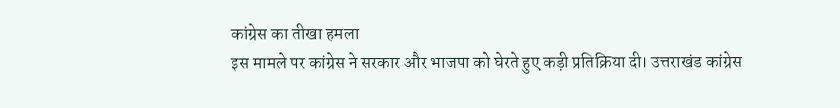कांग्रेस का तीखा हमला
इस मामले पर कांग्रेस ने सरकार और भाजपा को घेरते हुए कड़ी प्रतिक्रिया दी। उत्तराखंड कांग्रेस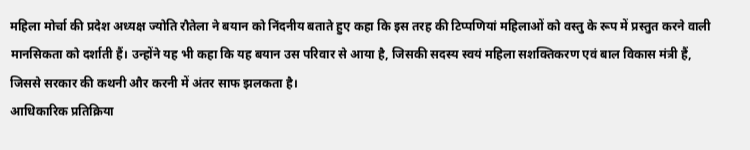महिला मोर्चा की प्रदेश अध्यक्ष ज्योति रौतेला ने बयान को निंदनीय बताते हुए कहा कि इस तरह की टिप्पणियां महिलाओं को वस्तु के रूप में प्रस्तुत करने वाली मानसिकता को दर्शाती हैं। उन्होंने यह भी कहा कि यह बयान उस परिवार से आया है, जिसकी सदस्य स्वयं महिला सशक्तिकरण एवं बाल विकास मंत्री हैं, जिससे सरकार की कथनी और करनी में अंतर साफ झलकता है।
आधिकारिक प्रतिक्रिया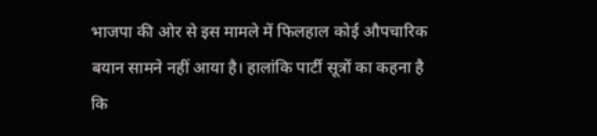भाजपा की ओर से इस मामले में फिलहाल कोई औपचारिक बयान सामने नहीं आया है। हालांकि पार्टी सूत्रों का कहना है कि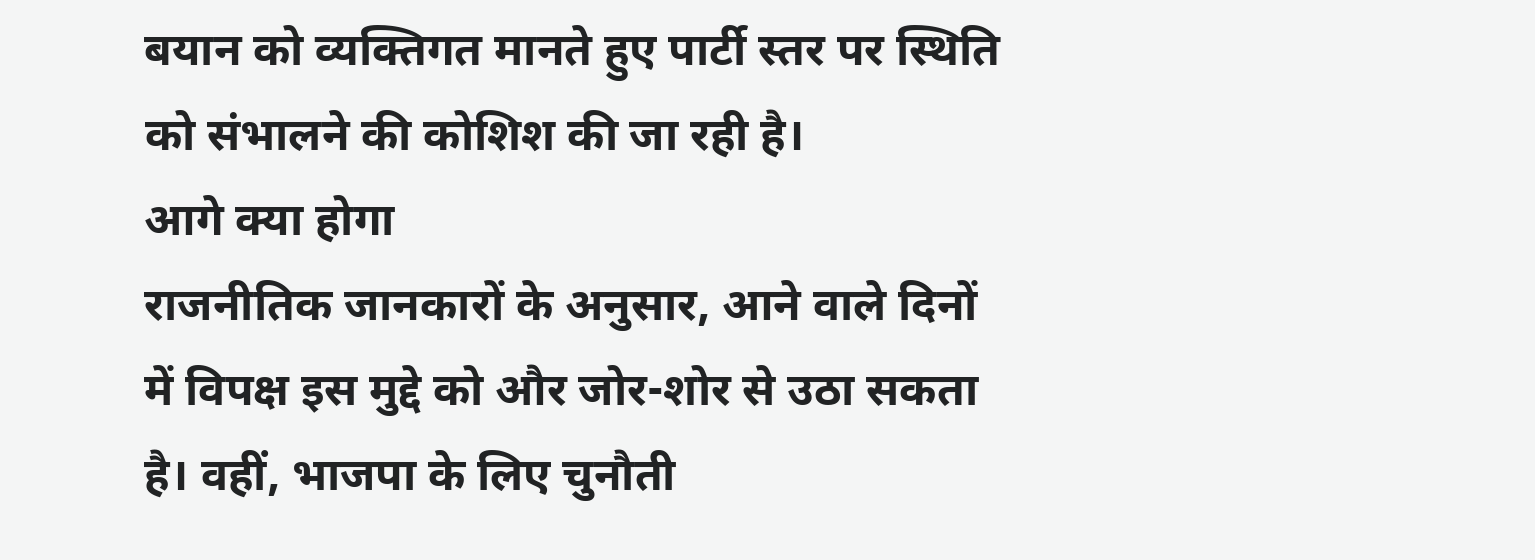बयान को व्यक्तिगत मानते हुए पार्टी स्तर पर स्थिति को संभालने की कोशिश की जा रही है।
आगे क्या होगा
राजनीतिक जानकारों के अनुसार, आने वाले दिनों में विपक्ष इस मुद्दे को और जोर-शोर से उठा सकता है। वहीं, भाजपा के लिए चुनौती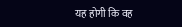यह होगी कि वह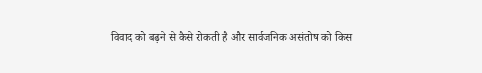विवाद को बढ़ने से कैसे रोकती है और सार्वजनिक असंतोष को किस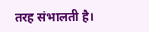तरह संभालती है।